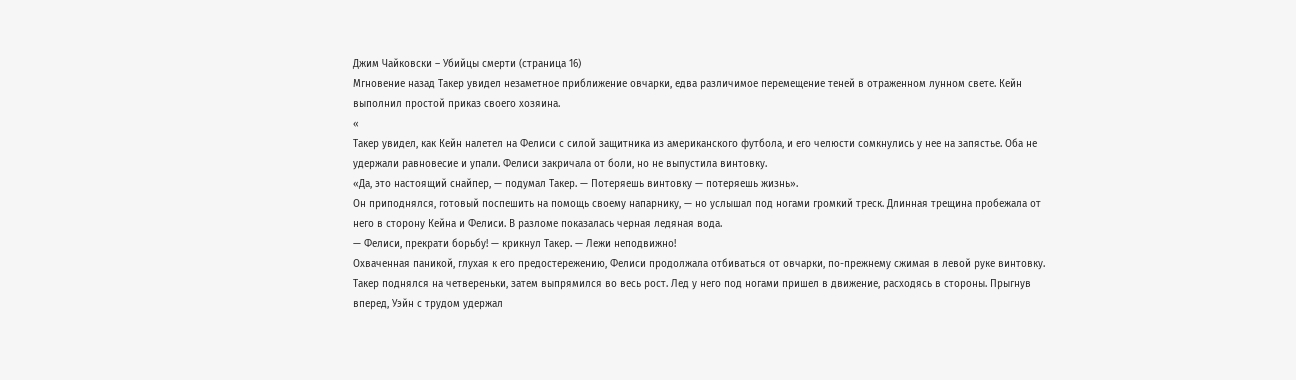Джим Чайковски – Убийцы смерти (страница 16)
Мгновение назад Такер увидел незаметное приближение овчарки, едва различимое перемещение теней в отраженном лунном свете. Кейн выполнил простой приказ своего хозяина.
«
Такер увидел, как Кейн налетел на Фелиси с силой защитника из американского футбола, и его челюсти сомкнулись у нее на запястье. Оба не удержали равновесие и упали. Фелиси закричала от боли, но не выпустила винтовку.
«Да, это настоящий снайпер, — подумал Такер. — Потеряешь винтовку — потеряешь жизнь».
Он приподнялся, готовый поспешить на помощь своему напарнику, — но услышал под ногами громкий треск. Длинная трещина пробежала от него в сторону Кейна и Фелиси. В разломе показалась черная ледяная вода.
— Фелиси, прекрати борьбу! — крикнул Такер. — Лежи неподвижно!
Охваченная паникой, глухая к его предостережению, Фелиси продолжала отбиваться от овчарки, по-прежнему сжимая в левой руке винтовку.
Такер поднялся на четвереньки, затем выпрямился во весь рост. Лед у него под ногами пришел в движение, расходясь в стороны. Прыгнув вперед, Уэйн с трудом удержал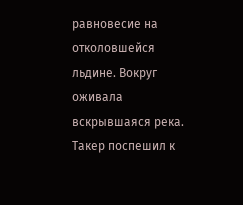равновесие на отколовшейся льдине. Вокруг оживала вскрывшаяся река. Такер поспешил к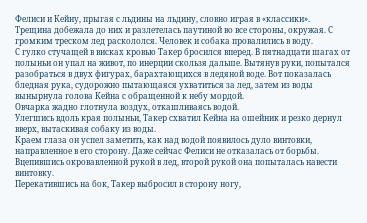Фелиси и Кейну, прыгая с льдины на льдину, словно играя в «классики».
Трещина добежала до них и разлетелась паутиной во все стороны, окружая. С громким треском лед раскололся. Человек и собака провалились в воду.
С гулко стучащей в висках кровью Такер бросился вперед. В пятнадцати шагах от полыньи он упал на живот, по инерции скользя дальше. Вытянув руки, попытался разобраться в двух фигурах, барахтающихся в ледяной воде. Вот показалась бледная рука, судорожно пытающаяся ухватиться за лед, затем из воды вынырнула голова Кейна с обращенной к небу мордой.
Овчарка жадно глотнула воздух, откашливаясь водой.
Улегшись вдоль края полыньи, Такер схватил Кейна на ошейник и резко дернул вверх, вытаскивая собаку из воды.
Краем глаза он успел заметить, как над водой появилось дуло винтовки, направленное в его сторону. Даже сейчас Фелиси не отказалась от борьбы. Вцепившись окровавленной рукой в лед, второй рукой она попыталась навести винтовку.
Перекатившись на бок, Такер выбросил в сторону ногу,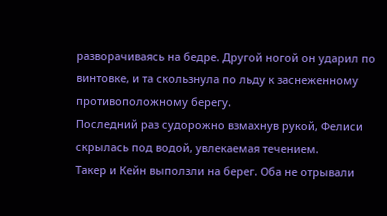разворачиваясь на бедре. Другой ногой он ударил по винтовке, и та скользнула по льду к заснеженному противоположному берегу.
Последний раз судорожно взмахнув рукой, Фелиси скрылась под водой, увлекаемая течением.
Такер и Кейн выползли на берег. Оба не отрывали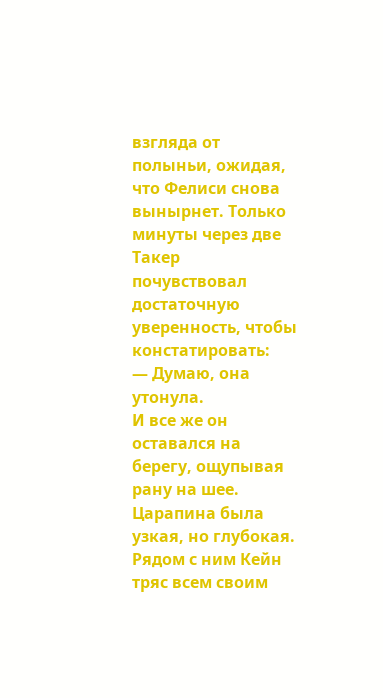взгляда от полыньи, ожидая, что Фелиси снова вынырнет. Только минуты через две Такер почувствовал достаточную уверенность, чтобы констатировать:
— Думаю, она утонула.
И все же он оставался на берегу, ощупывая рану на шее. Царапина была узкая, но глубокая. Рядом с ним Кейн тряс всем своим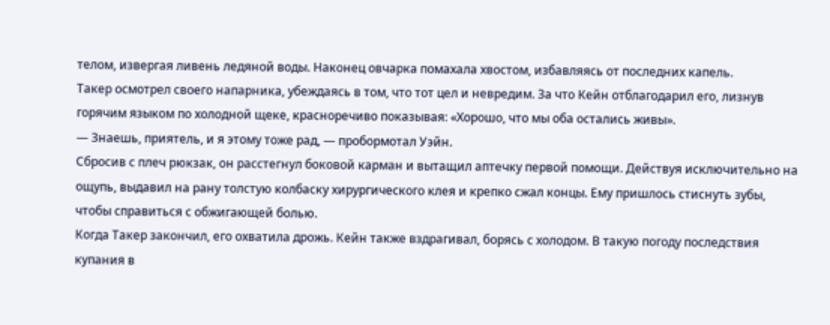телом, извергая ливень ледяной воды. Наконец овчарка помахала хвостом, избавляясь от последних капель.
Такер осмотрел своего напарника, убеждаясь в том, что тот цел и невредим. За что Кейн отблагодарил его, лизнув горячим языком по холодной щеке, красноречиво показывая: «Хорошо, что мы оба остались живы».
— Знаешь, приятель, и я этому тоже рад, — пробормотал Уэйн.
Сбросив с плеч рюкзак, он расстегнул боковой карман и вытащил аптечку первой помощи. Действуя исключительно на ощупь, выдавил на рану толстую колбаску хирургического клея и крепко сжал концы. Ему пришлось стиснуть зубы, чтобы справиться с обжигающей болью.
Когда Такер закончил, его охватила дрожь. Кейн также вздрагивал, борясь с холодом. В такую погоду последствия купания в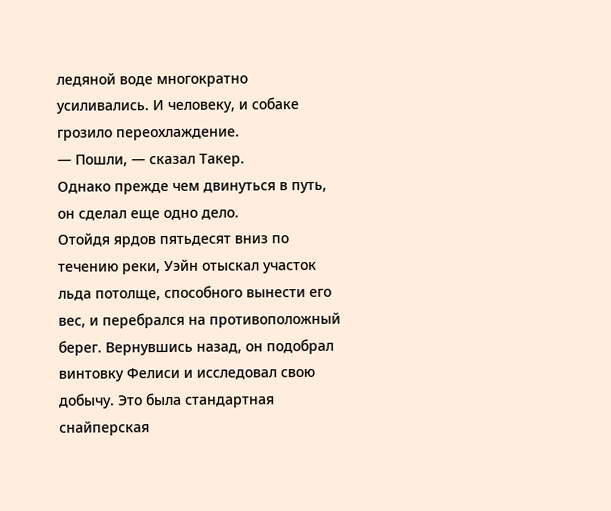ледяной воде многократно усиливались. И человеку, и собаке грозило переохлаждение.
— Пошли, — сказал Такер.
Однако прежде чем двинуться в путь, он сделал еще одно дело.
Отойдя ярдов пятьдесят вниз по течению реки, Уэйн отыскал участок льда потолще, способного вынести его вес, и перебрался на противоположный берег. Вернувшись назад, он подобрал винтовку Фелиси и исследовал свою добычу. Это была стандартная снайперская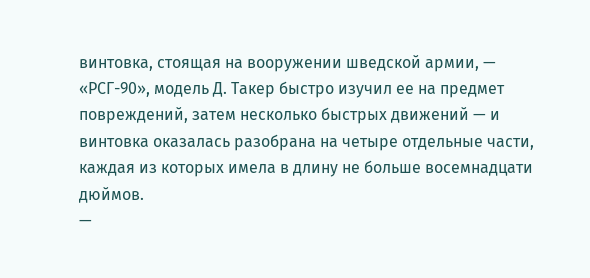винтовка, стоящая на вооружении шведской армии, — «РСГ-90», модель Д. Такер быстро изучил ее на предмет повреждений, затем несколько быстрых движений — и винтовка оказалась разобрана на четыре отдельные части, каждая из которых имела в длину не больше восемнадцати дюймов.
—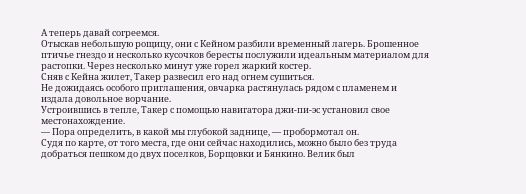А теперь давай согреемся.
Отыскав небольшую рощицу, они с Кейном разбили временный лагерь. Брошенное птичье гнездо и несколько кусочков бересты послужили идеальным материалом для растопки. Через несколько минут уже горел жаркий костер.
Сняв с Кейна жилет, Такер развесил его над огнем сушиться.
Не дожидаясь особого приглашения, овчарка растянулась рядом с пламенем и издала довольное ворчание.
Устроившись в тепле, Такер с помощью навигатора джи-пи-эс установил свое местонахождение.
— Пора определить, в какой мы глубокой заднице, — пробормотал он.
Судя по карте, от того места, где они сейчас находились, можно было без труда добраться пешком до двух поселков, Борщовки и Бянкино. Велик был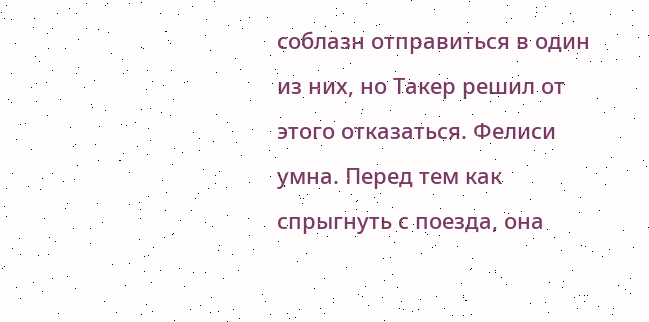соблазн отправиться в один из них, но Такер решил от этого отказаться. Фелиси умна. Перед тем как спрыгнуть с поезда, она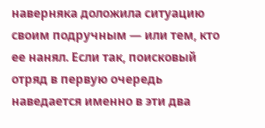наверняка доложила ситуацию своим подручным — или тем, кто ее нанял. Если так, поисковый отряд в первую очередь наведается именно в эти два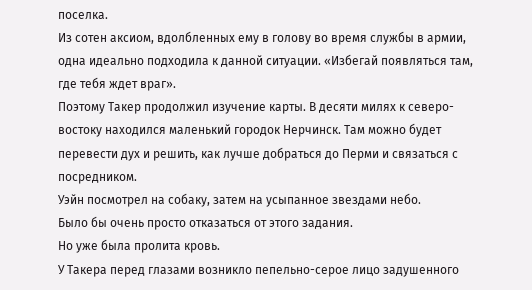поселка.
Из сотен аксиом, вдолбленных ему в голову во время службы в армии, одна идеально подходила к данной ситуации. «Избегай появляться там, где тебя ждет враг».
Поэтому Такер продолжил изучение карты. В десяти милях к северо-востоку находился маленький городок Нерчинск. Там можно будет перевести дух и решить, как лучше добраться до Перми и связаться с посредником.
Уэйн посмотрел на собаку, затем на усыпанное звездами небо.
Было бы очень просто отказаться от этого задания.
Но уже была пролита кровь.
У Такера перед глазами возникло пепельно-серое лицо задушенного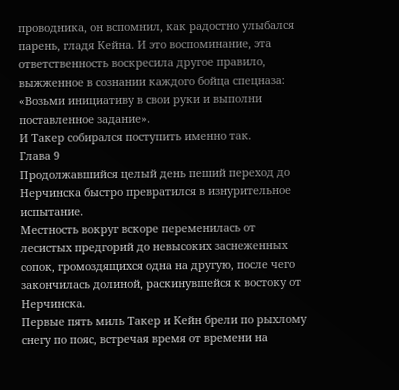проводника, он вспомнил, как радостно улыбался парень, гладя Кейна. И это воспоминание, эта ответственность воскресила другое правило, выжженное в сознании каждого бойца спецназа: «Возьми инициативу в свои руки и выполни поставленное задание».
И Такер собирался поступить именно так.
Глава 9
Продолжавшийся целый день пеший переход до Нерчинска быстро превратился в изнурительное испытание.
Местность вокруг вскоре переменилась от лесистых предгорий до невысоких заснеженных сопок, громоздящихся одна на другую, после чего закончилась долиной, раскинувшейся к востоку от Нерчинска.
Первые пять миль Такер и Кейн брели по рыхлому снегу по пояс, встречая время от времени на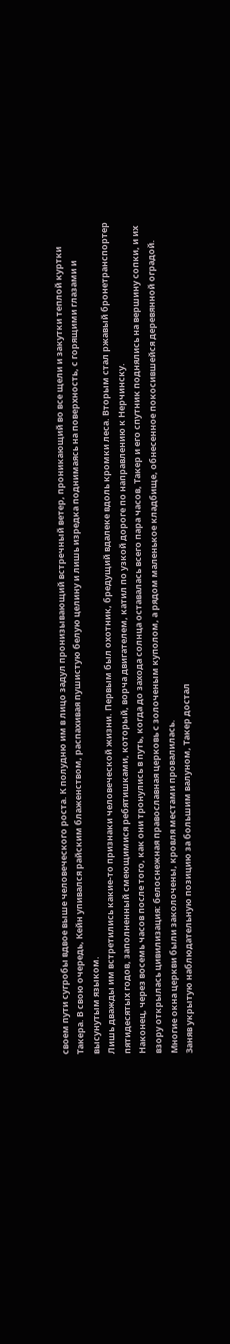своем пути сугробы вдвое выше человеческого роста. К полудню им в лицо задул пронизывающий встречный ветер, проникающий во все щели и закутки теплой куртки Такера. В свою очередь, Кейн упивался райским блаженством, распахивая пушистую белую целину и лишь изредка поднимаясь на поверхность, с горящими глазами и высунутым языком.
Лишь дважды им встретились какие-то признаки человеческой жизни. Первым был охотник, бредущий вдалеке вдоль кромки леса. Вторым стал ржавый бронетранспортер пятидесятых годов, заполненный смеющимися ребятишками, который, ворча двигателем, катил по узкой дороге по направлению к Нерчинску.
Наконец, через восемь часов после того, как они тронулись в путь, когда до захода солнца оставалась всего пара часов, Такер и его спутник поднялись на вершину сопки, и их взору открылась цивилизация: белоснежная православная церковь с золоченым куполом, а рядом маленькое кладбище, обнесенное покосившейся деревянной оградой. Многие окна церкви были заколочены, кровля местами провалилась.
Заняв укрытую наблюдательную позицию за большим валуном, Такер достал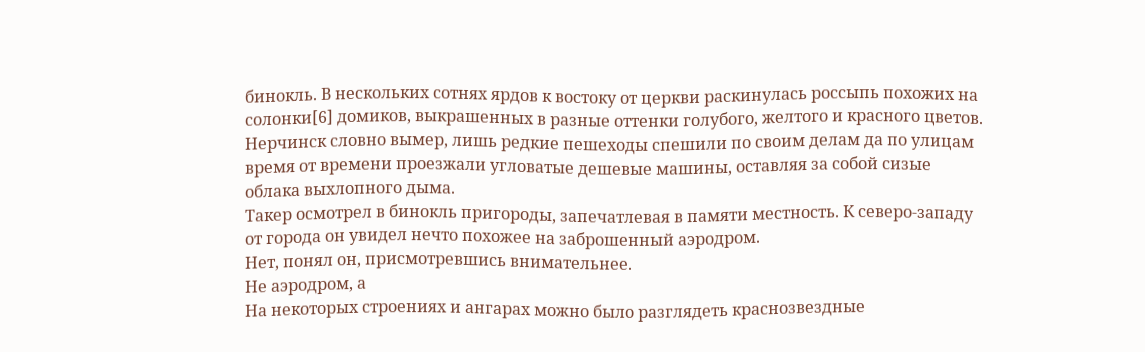бинокль. В нескольких сотнях ярдов к востоку от церкви раскинулась россыпь похожих на солонки[6] домиков, выкрашенных в разные оттенки голубого, желтого и красного цветов. Нерчинск словно вымер, лишь редкие пешеходы спешили по своим делам да по улицам время от времени проезжали угловатые дешевые машины, оставляя за собой сизые облака выхлопного дыма.
Такер осмотрел в бинокль пригороды, запечатлевая в памяти местность. К северо-западу от города он увидел нечто похожее на заброшенный аэродром.
Нет, понял он, присмотревшись внимательнее.
Не аэродром, а
На некоторых строениях и ангарах можно было разглядеть краснозвездные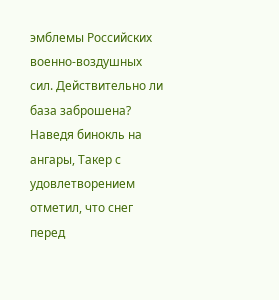эмблемы Российских военно-воздушных сил. Действительно ли база заброшена? Наведя бинокль на ангары, Такер с удовлетворением отметил, что снег перед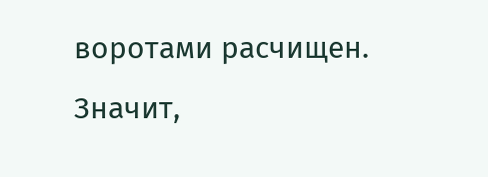воротами расчищен. Значит,